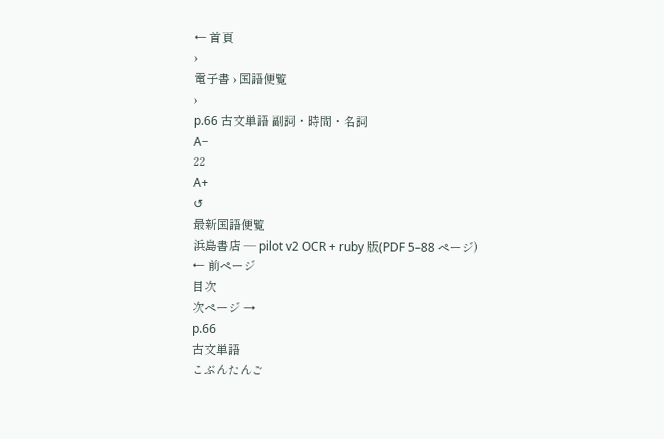← 首頁
›
電子書 › 国語便覧
›
p.66 古文単語 副詞・時間・名詞
A−
22
A+
↺
最新国語便覧
浜島書店 — pilot v2 OCR + ruby 版(PDF 5–88 ページ)
← 前ページ
目次
次ページ →
p.66
古文単語
こぶんたんご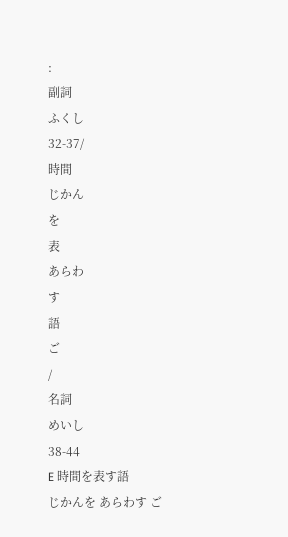:
副詞
ふくし
32-37/
時間
じかん
を
表
あらわ
す
語
ご
/
名詞
めいし
38-44
E 時間を表す語
じかんを あらわす ご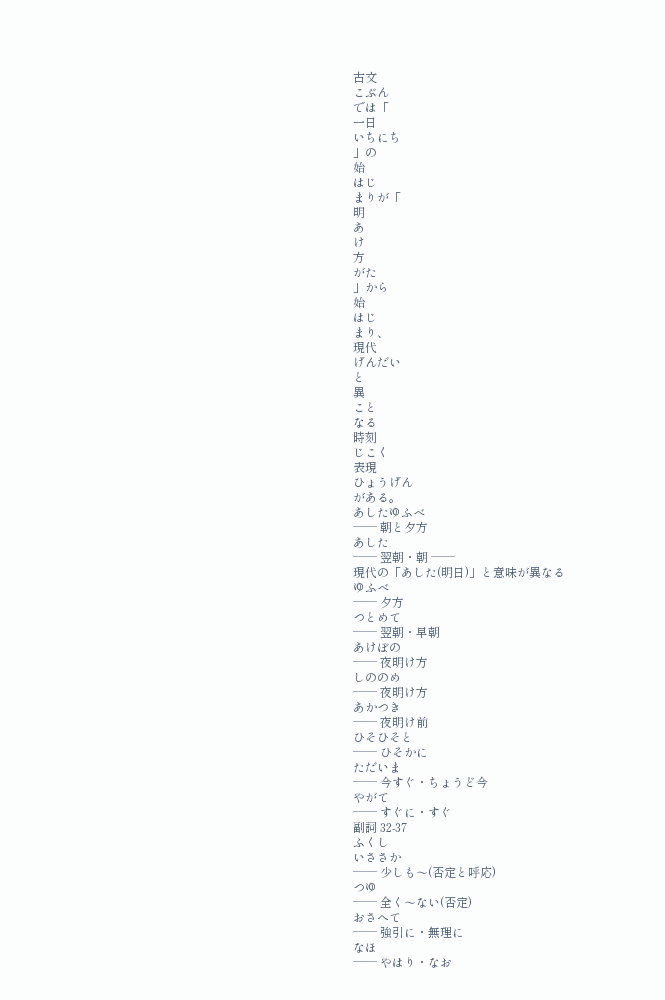古文
こぶん
では「
一日
いちにち
」の
始
はじ
まりが「
明
あ
け
方
がた
」から
始
はじ
まり、
現代
げんだい
と
異
こと
なる
時刻
じこく
表現
ひょうげん
がある。
あしたゆふべ
── 朝と夕方
あした
── 翌朝・朝 ──
現代の「あした(明日)」と意味が異なる
ゆふべ
── 夕方
つとめて
── 翌朝・早朝
あけぼの
── 夜明け方
しののめ
── 夜明け方
あかつき
── 夜明け前
ひそひそと
── ひそかに
ただいま
── 今すぐ・ちょうど今
やがて
── すぐに・すぐ
副詞 32-37
ふくし
いささか
── 少しも〜(否定と呼応)
つゆ
── 全く〜ない(否定)
おさへて
── 強引に・無理に
なほ
── やはり・なお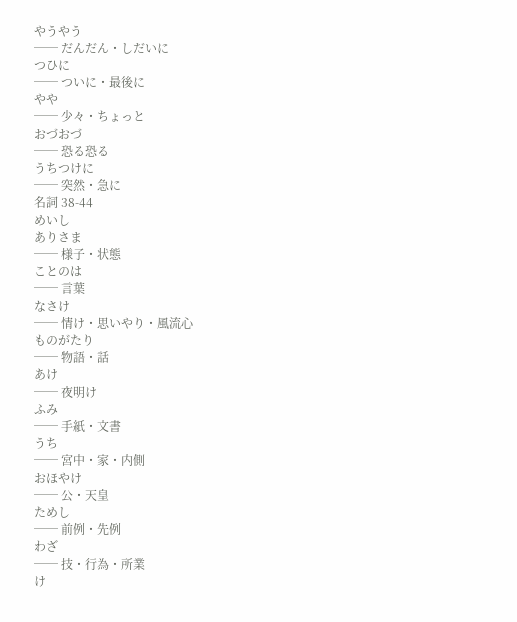やうやう
── だんだん・しだいに
つひに
── ついに・最後に
やや
── 少々・ちょっと
おづおづ
── 恐る恐る
うちつけに
── 突然・急に
名詞 38-44
めいし
ありさま
── 様子・状態
ことのは
── 言葉
なさけ
── 情け・思いやり・風流心
ものがたり
── 物語・話
あけ
── 夜明け
ふみ
── 手紙・文書
うち
── 宮中・家・内側
おほやけ
── 公・天皇
ためし
── 前例・先例
わざ
── 技・行為・所業
け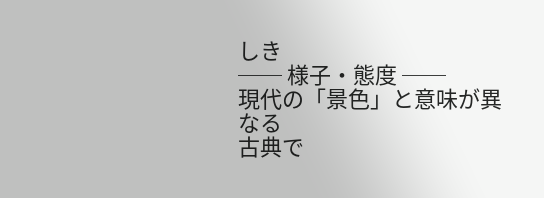しき
── 様子・態度 ──
現代の「景色」と意味が異なる
古典で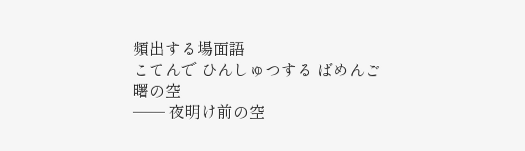頻出する場面語
こてんで ひんしゅつする ばめんご
曙の空
── 夜明け前の空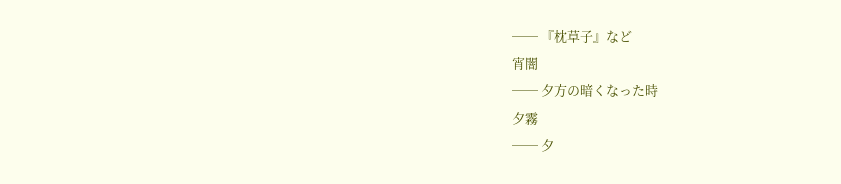── 『枕草子』など
宵闇
── 夕方の暗くなった時
夕霧
── 夕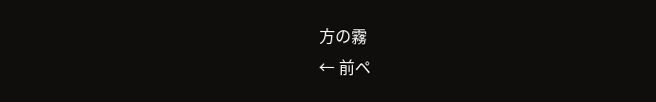方の霧
← 前ペ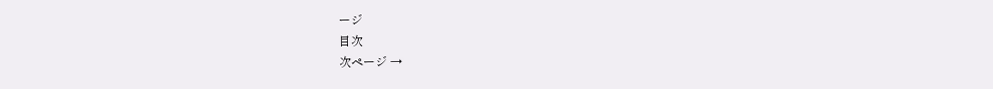ージ
目次
次ページ →